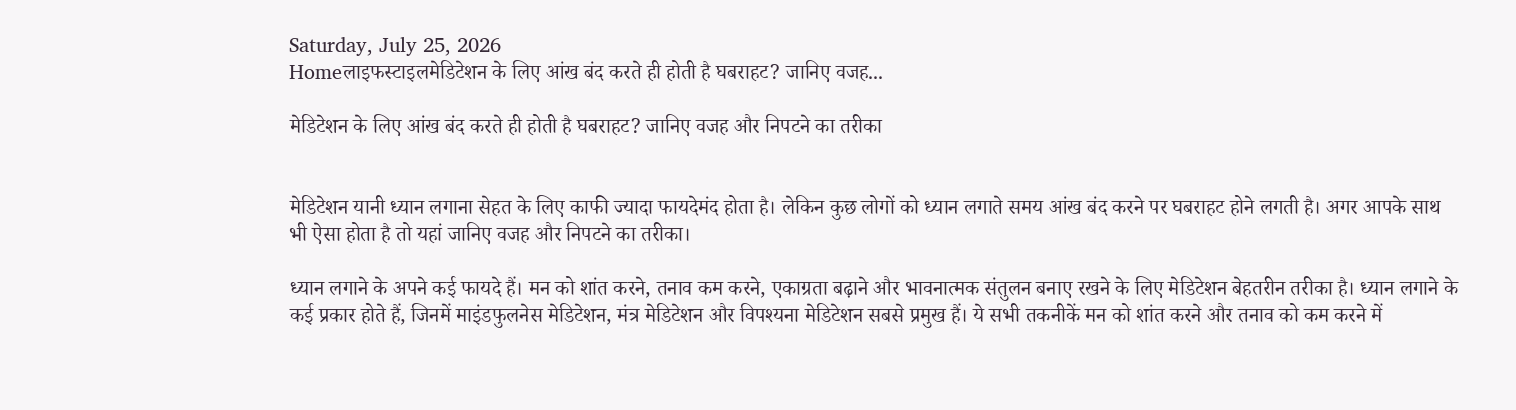Saturday, July 25, 2026
Homeलाइफस्टाइलमेडिटेशन के लिए आंख बंद करते ही होती है घबराहट? जानिए वजह...

मेडिटेशन के लिए आंख बंद करते ही होती है घबराहट? जानिए वजह और निपटने का तरीका


मेडिटेशन यानी ध्यान लगाना सेहत के लिए काफी ज्यादा फायदेमंद होता है। लेकिन कुछ लोगों को ध्यान लगाते समय आंख बंद करने पर घबराहट होने लगती है। अगर आपके साथ भी ऐसा होता है तो यहां जानिए वजह और निपटने का तरीका।

ध्यान लगाने के अपने कई फायदे हैं। मन को शांत करने, तनाव कम करने, एकाग्रता बढ़ाने और भावनात्मक संतुलन बनाए रखने के लिए मेडिटेशन बेहतरीन तरीका है। ध्यान लगाने के कई प्रकार होते हैं, जिनमें माइंडफुलनेस मेडिटेशन, मंत्र मेडिटेशन और विपश्यना मेडिटेशन सबसे प्रमुख हैं। ये सभी तकनीकें मन को शांत करने और तनाव को कम करने में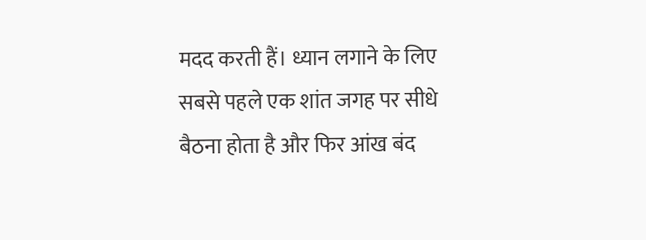मदद करती हैं। ध्यान लगाने के लिए सबसे पहले एक शांत जगह पर सीधे बैठना होता है और फिर आंख बंद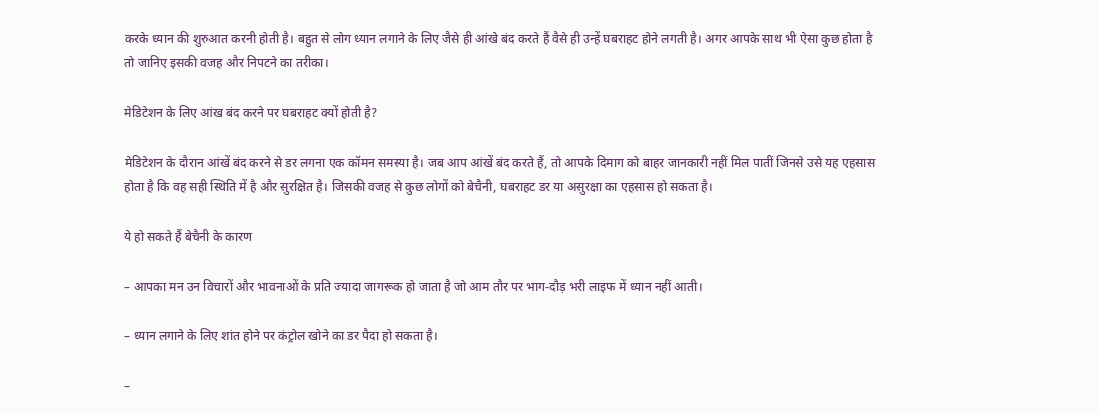करके ध्यान की शुरुआत करनी होती है। बहुत से लोग ध्यान लगाने के लिए जैसे ही आंखे बंद करते हैं वैसे ही उन्हें घबराहट होने लगती है। अगर आपके साथ भी ऐसा कुछ होता है तो जानिए इसकी वजह और निपटने का तरीका।

मेडिटेशन के लिए आंख बंद करने पर घबराहट क्यों होती है?

मेडिटेशन के दौरान आंखें बंद करने से डर लगना एक कॉमन समस्या है। जब आप आंखें बंद करते हैं, तो आपके दिमाग को बाहर जानकारी नहीं मिल पातीं जिनसे उसे यह एहसास होता है कि वह सही स्थिति में है और सुरक्षित है। जिसकी वजह से कुछ लोगों को बेचैनी, घबराहट डर या असुरक्षा का एहसास हो सकता है।

ये हो सकते हैं बेचैनी के कारण

– आपका मन उन विचारों और भावनाओं के प्रति ज्यादा जागरूक हो जाता है जो आम तौर पर भाग-दौड़ भरी लाइफ में ध्यान नहीं आती।

– ध्यान लगाने के लिए शांत होने पर कंट्रोल खोने का डर पैदा हो सकता है।

–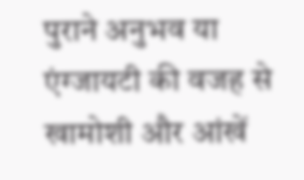पुराने अनुभव या एंग्जायटी की वजह से खामोशी और आंखें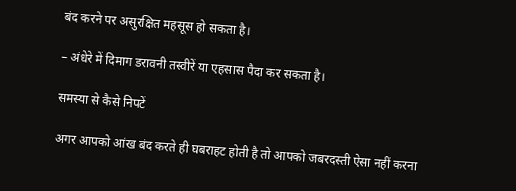बंद करने पर असुरक्षित महसूस हो सकता है।

– अंधेरे में दिमाग डरावनी तस्वीरें या एहसास पैदा कर सकता है।

समस्या से कैसे निपटें

अगर आपको आंख बंद करते ही घबराहट होती है तो आपको जबरदस्ती ऐसा नहीं करना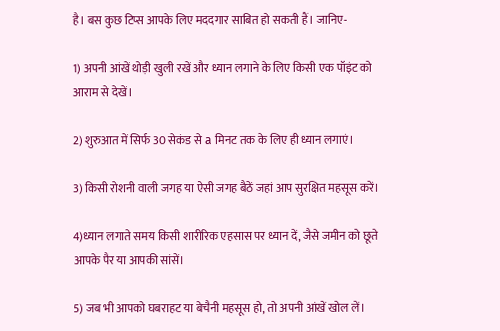है। बस कुछ टिप्स आपके लिए मददगार साबित हो सकती हैं। जानिए-

1) अपनी आंखें थोड़ी खुली रखें और ध्यान लगाने के लिए किसी एक पॉइंट को आराम से देखें।

2) शुरुआत में सिर्फ 30 सेकंड से a मिनट तक के लिए ही ध्यान लगाएं।

3) किसी रोशनी वाली जगह या ऐसी जगह बैठें जहां आप सुरक्षित महसूस करें।

4)ध्यान लगाते समय किसी शारीरिक एहसास पर ध्यान दें, जैसे जमीन को छूते आपके पैर या आपकी सांसें।

5) जब भी आपको घबराहट या बेचैनी महसूस हो, तो अपनी आंखें खोल लें।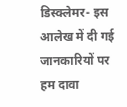डिस्क्लेमर- इस आलेख में दी गई जानकारियों पर हम दावा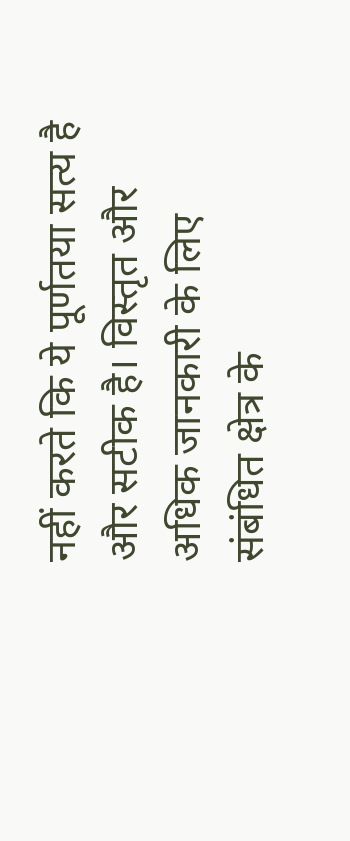नहीं करते कि ये पूर्णतया सत्य है और सटीक है। विस्तृत और अधिक जानकारी के लिए संबंधित क्षेत्र के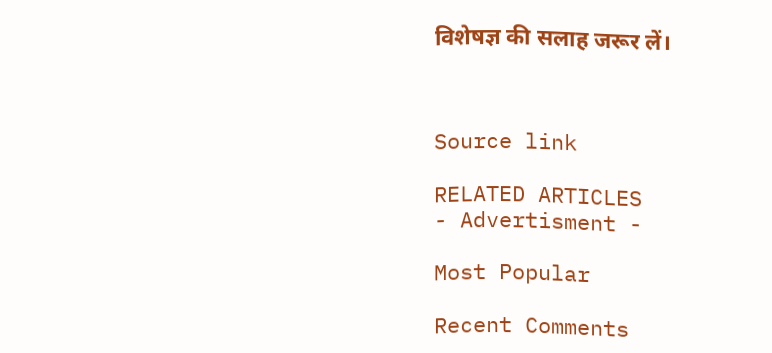विशेषज्ञ की सलाह जरूर लें।



Source link

RELATED ARTICLES
- Advertisment -

Most Popular

Recent Comments